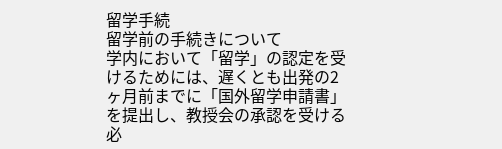留学手続
留学前の手続きについて
学内において「留学」の認定を受けるためには、遅くとも出発の2ヶ月前までに「国外留学申請書」を提出し、教授会の承認を受ける必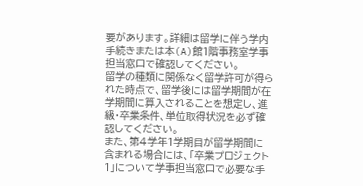要があります。詳細は留学に伴う学内手続きまたは本(A)館1階事務室学事担当窓口で確認してください。
留学の種類に関係なく留学許可が得られた時点で、留学後には留学期間が在学期間に算入されることを想定し、進級・卒業条件、単位取得状況を必ず確認してください。
また、第4学年1学期目が留学期間に含まれる場合には、「卒業プロジェクト1」について学事担当窓口で必要な手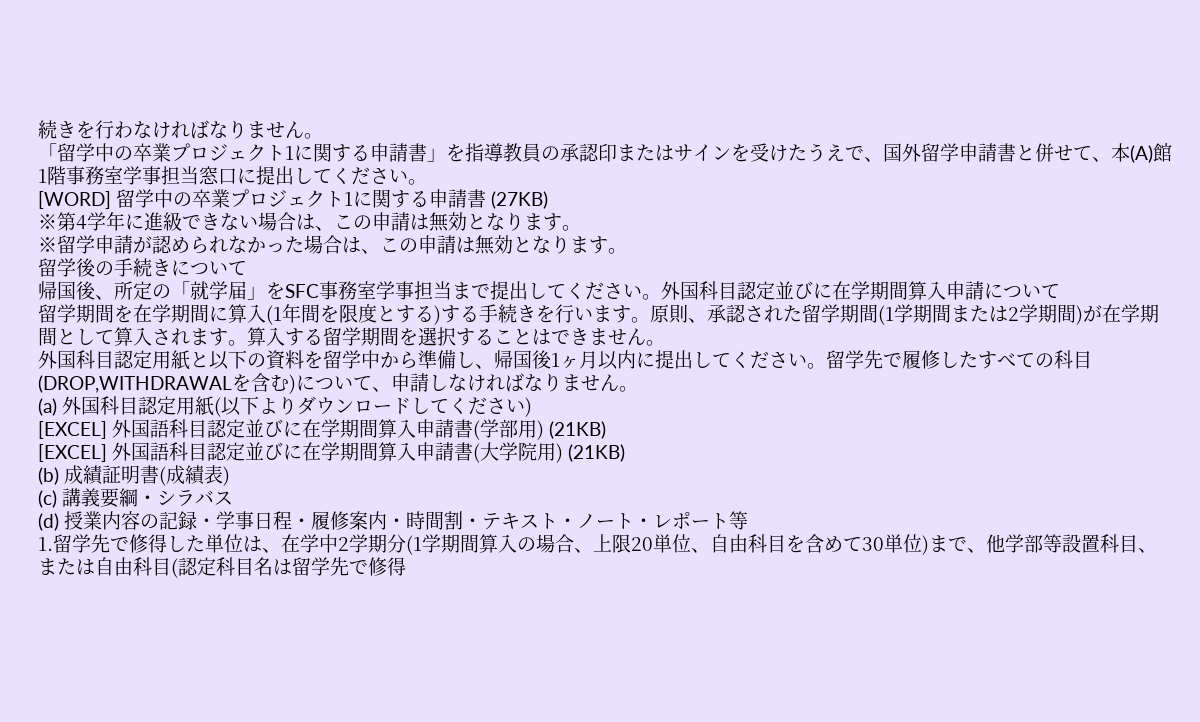続きを行わなければなりません。
「留学中の卒業プロジェクト1に関する申請書」を指導教員の承認印またはサインを受けたうえで、国外留学申請書と併せて、本(A)館1階事務室学事担当窓口に提出してください。
[WORD] 留学中の卒業プロジェクト1に関する申請書 (27KB)
※第4学年に進級できない場合は、この申請は無効となります。
※留学申請が認められなかった場合は、この申請は無効となります。
留学後の手続きについて
帰国後、所定の「就学届」をSFC事務室学事担当まで提出してください。外国科目認定並びに在学期間算入申請について
留学期間を在学期間に算入(1年間を限度とする)する手続きを行います。原則、承認された留学期間(1学期間または2学期間)が在学期間として算入されます。算入する留学期間を選択することはできません。
外国科目認定用紙と以下の資料を留学中から準備し、帰国後1ヶ月以内に提出してください。留学先で履修したすべての科目(DROP,WITHDRAWALを含む)について、申請しなければなりません。
(a) 外国科目認定用紙(以下よりダウンロードしてください)
[EXCEL] 外国語科目認定並びに在学期間算入申請書(学部用) (21KB)
[EXCEL] 外国語科目認定並びに在学期間算入申請書(大学院用) (21KB)
(b) 成績証明書(成績表)
(c) 講義要綱・シラバス
(d) 授業内容の記録・学事日程・履修案内・時間割・テキスト・ノート・レポート等
1.留学先で修得した単位は、在学中2学期分(1学期間算入の場合、上限20単位、自由科目を含めて30単位)まで、他学部等設置科目、または自由科目(認定科目名は留学先で修得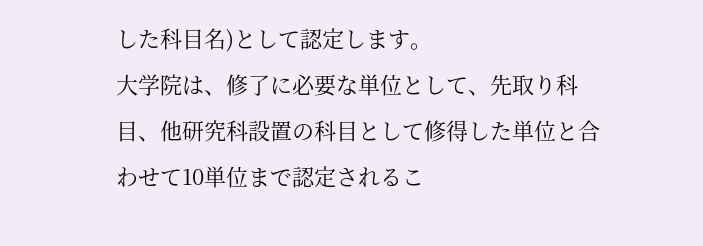した科目名)として認定します。
大学院は、修了に必要な単位として、先取り科目、他研究科設置の科目として修得した単位と合わせて10単位まで認定されるこ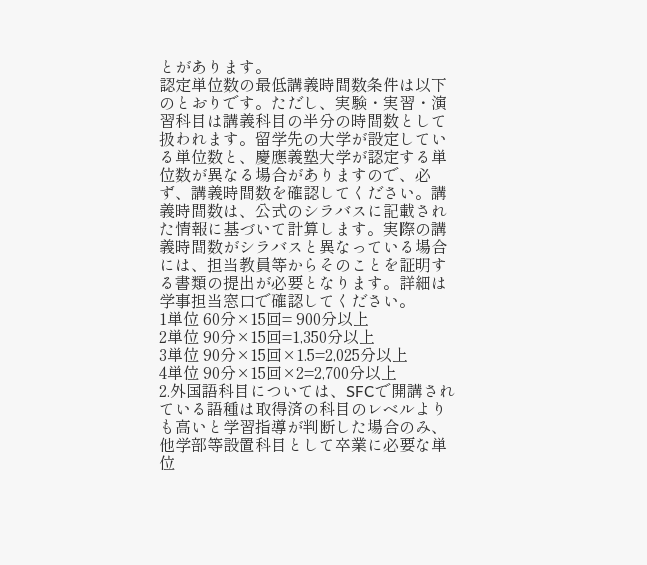とがあります。
認定単位数の最低講義時間数条件は以下のとおりです。ただし、実験・実習・演習科目は講義科目の半分の時間数として扱われます。留学先の大学が設定している単位数と、慶應義塾大学が認定する単位数が異なる場合がありますので、必ず、講義時間数を確認してください。講義時間数は、公式のシラバスに記載された情報に基づいて計算します。実際の講義時間数がシラバスと異なっている場合には、担当教員等からそのことを証明する書類の提出が必要となります。詳細は学事担当窓口で確認してください。
1単位 60分×15回= 900分以上
2単位 90分×15回=1,350分以上
3単位 90分×15回×1.5=2,025分以上
4単位 90分×15回×2=2,700分以上
2.外国語科目については、SFCで開講されている語種は取得済の科目のレベルよりも高いと学習指導が判断した場合のみ、他学部等設置科目として卒業に必要な単位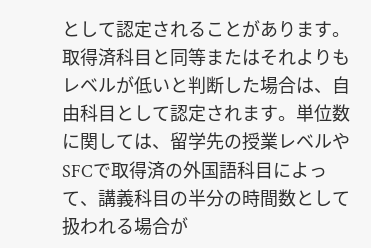として認定されることがあります。取得済科目と同等またはそれよりもレベルが低いと判断した場合は、自由科目として認定されます。単位数に関しては、留学先の授業レベルやSFCで取得済の外国語科目によって、講義科目の半分の時間数として扱われる場合が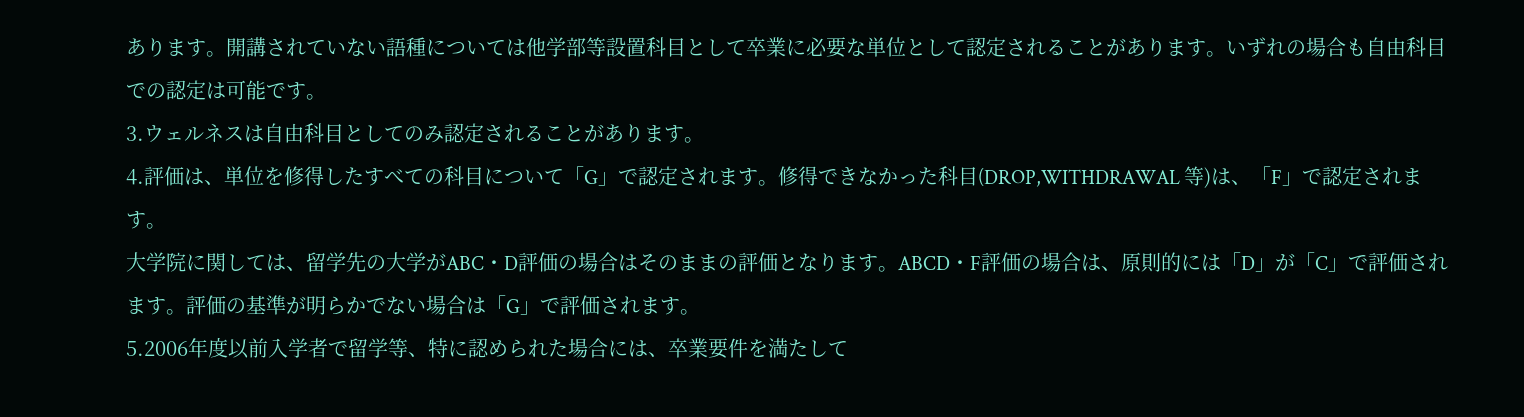あります。開講されていない語種については他学部等設置科目として卒業に必要な単位として認定されることがあります。いずれの場合も自由科目での認定は可能です。
3.ウェルネスは自由科目としてのみ認定されることがあります。
4.評価は、単位を修得したすべての科目について「G」で認定されます。修得できなかった科目(DROP,WITHDRAWAL 等)は、「F」で認定されます。
大学院に関しては、留学先の大学がABC・D評価の場合はそのままの評価となります。ABCD・F評価の場合は、原則的には「D」が「C」で評価されます。評価の基準が明らかでない場合は「G」で評価されます。
5.2006年度以前入学者で留学等、特に認められた場合には、卒業要件を満たして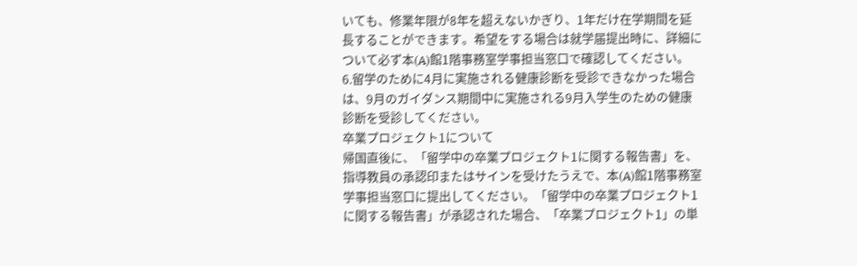いても、修業年限が8年を超えないかぎり、1年だけ在学期間を延長することができます。希望をする場合は就学届提出時に、詳細について必ず本(A)館1階事務室学事担当窓口で確認してください。
6.留学のために4月に実施される健康診断を受診できなかった場合は、9月のガイダンス期間中に実施される9月入学生のための健康診断を受診してください。
卒業プロジェクト1について
帰国直後に、「留学中の卒業プロジェクト1に関する報告書」を、指導教員の承認印またはサインを受けたうえで、本(A)館1階事務室学事担当窓口に提出してください。「留学中の卒業プロジェクト1に関する報告書」が承認された場合、「卒業プロジェクト1」の単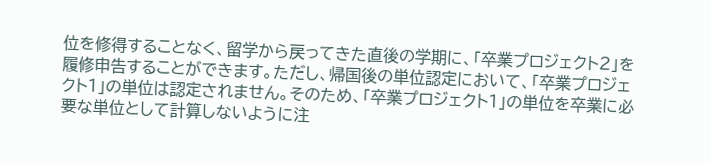位を修得することなく、留学から戻ってきた直後の学期に、「卒業プロジェクト2」を履修申告することができます。ただし、帰国後の単位認定において、「卒業プロジェクト1」の単位は認定されません。そのため、「卒業プロジェクト1」の単位を卒業に必要な単位として計算しないように注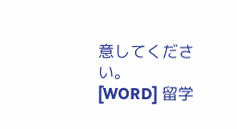意してください。
[WORD] 留学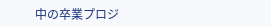中の卒業プロジ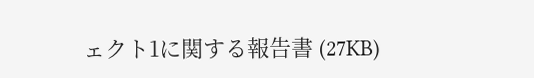ェクト1に関する報告書 (27KB)